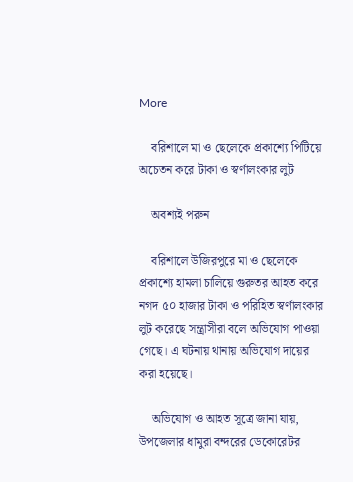More

    বরিশালে মা ও ছেলেকে প্রকাশ্যে পিটিয়ে অচেতন করে টাকা ও স্বর্ণালংকার লুট

    অবশ্যই পরুন

    বরিশালে উজিরপুরে মা ও ছেলেকে প্রকাশ্যে হামলা চালিয়ে গুরুতর আহত করে নগদ ৫০ হাজার টাকা ও পরিহিত স্বর্ণালংকার লুট করেছে সন্ত্রাসীরা বলে অভিযোগ পাওয়া গেছে। এ ঘটনায় থানায় অভিযোগ দায়ের করা হয়েছে।

    অভিযোগ ও আহত সূত্রে জানা যায়, উপজেলার ধামুরা বন্দরের ডেকোরেটর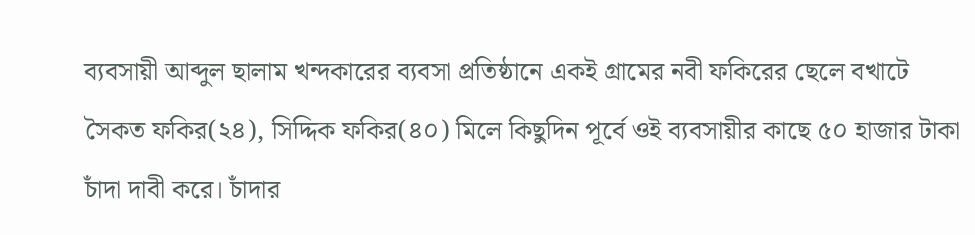ব্যবসায়ী আব্দুল ছালাম খন্দকারের ব্যবসা প্রতিষ্ঠানে একই গ্রামের নবী ফকিরের ছেলে বখাটে সৈকত ফকির(২৪), সিদ্দিক ফকির(৪০) মিলে কিছুদিন পূর্বে ওই ব্যবসায়ীর কাছে ৫০ হাজার টাকা চাঁদা দাবী করে। চাঁদার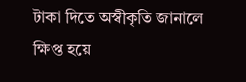টাকা দিতে অস্বীকৃতি জানালে ক্ষিপ্ত হয়ে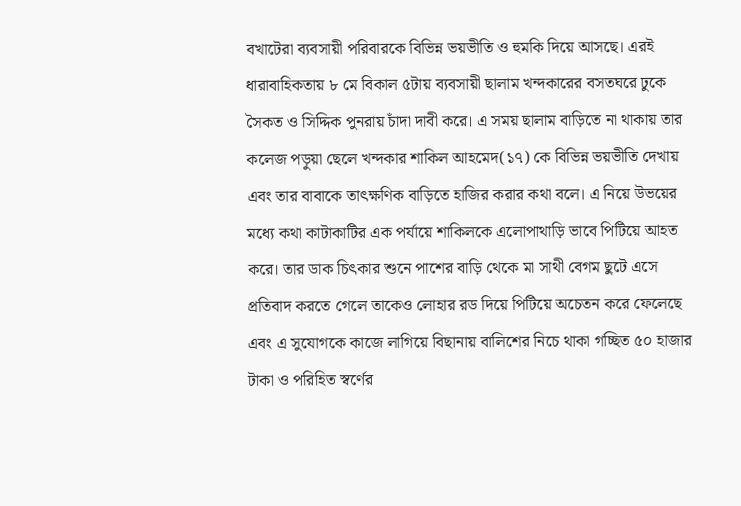বখাটেরা ব্যবসায়ী পরিবারকে বিভিন্ন ভয়ভীতি ও হুমকি দিয়ে আসছে। এরই ধারাবাহিকতায় ৮ মে বিকাল ৫টায় ব্যবসায়ী ছালাম খন্দকারের বসতঘরে ঢুকে সৈকত ও সিদ্দিক পুনরায় চাঁদা দাবী করে। এ সময় ছালাম বাড়িতে না থাকায় তার কলেজ পড়ুয়া ছেলে খন্দকার শাকিল আহমেদ(১৭) কে বিভিন্ন ভয়ভীতি দেখায় এবং তার বাবাকে তাৎক্ষণিক বাড়িতে হাজির করার কথা বলে। এ নিয়ে উভয়ের মধ্যে কথা কাটাকাটির এক পর্যায়ে শাকিলকে এলোপাথাড়ি ভাবে পিটিয়ে আহত করে। তার ডাক চিৎকার শুনে পাশের বাড়ি থেকে মা সাথী বেগম ছুটে এসে প্রতিবাদ করতে গেলে তাকেও লোহার রড দিয়ে পিটিয়ে অচেতন করে ফেলেছে এবং এ সুযোগকে কাজে লাগিয়ে বিছানায় বালিশের নিচে থাকা গচ্ছিত ৫০ হাজার টাকা ও পরিহিত স্বর্ণের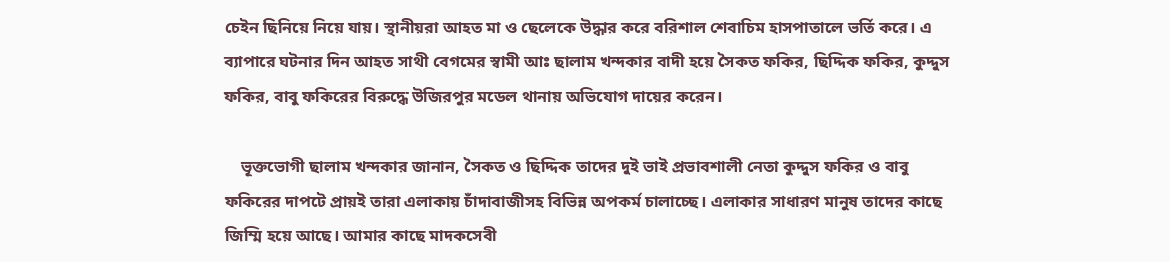চেইন ছিনিয়ে নিয়ে যায়। স্থানীয়রা আহত মা ও ছেলেকে উদ্ধার করে বরিশাল শেবাচিম হাসপাতালে ভর্তি করে। এ ব্যাপারে ঘটনার দিন আহত সাথী বেগমের স্বামী আঃ ছালাম খন্দকার বাদী হয়ে সৈকত ফকির, ছিদ্দিক ফকির, কুদ্দুস ফকির, বাবু ফকিরের বিরুদ্ধে উজিরপুর মডেল থানায় অভিযোগ দায়ের করেন।

    ভূক্তভোগী ছালাম খন্দকার জানান, সৈকত ও ছিদ্দিক তাদের দুই ভাই প্রভাবশালী নেতা কুদ্দুস ফকির ও বাবু ফকিরের দাপটে প্রায়ই তারা এলাকায় চাঁদাবাজীসহ বিভিন্ন অপকর্ম চালাচ্ছে। এলাকার সাধারণ মানুষ তাদের কাছে জিম্মি হয়ে আছে। আমার কাছে মাদকসেবী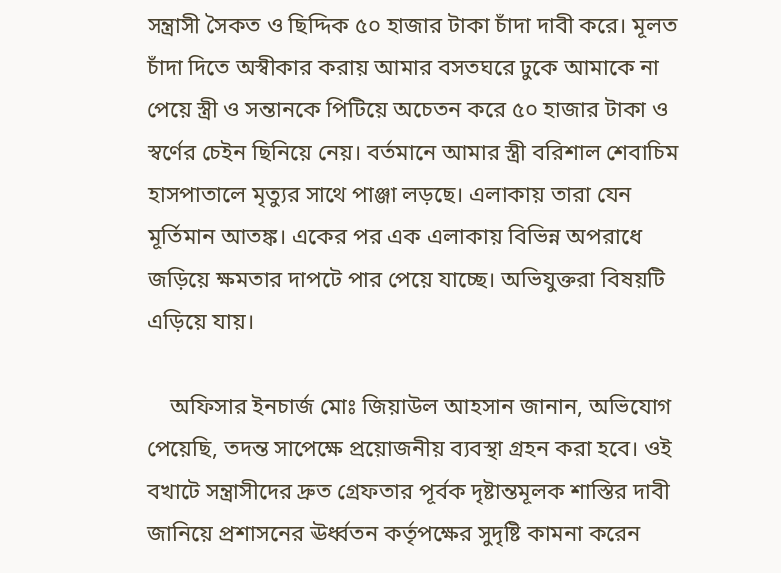সন্ত্রাসী সৈকত ও ছিদ্দিক ৫০ হাজার টাকা চাঁদা দাবী করে। মূলত চাঁদা দিতে অস্বীকার করায় আমার বসতঘরে ঢুকে আমাকে না পেয়ে স্ত্রী ও সন্তানকে পিটিয়ে অচেতন করে ৫০ হাজার টাকা ও স্বর্ণের চেইন ছিনিয়ে নেয়। বর্তমানে আমার স্ত্রী বরিশাল শেবাচিম হাসপাতালে মৃত্যুর সাথে পাঞ্জা লড়ছে। এলাকায় তারা যেন মূর্তিমান আতঙ্ক। একের পর এক এলাকায় বিভিন্ন অপরাধে জড়িয়ে ক্ষমতার দাপটে পার পেয়ে যাচ্ছে। অভিযুক্তরা বিষয়টি এড়িয়ে যায়।

    অফিসার ইনচার্জ মোঃ জিয়াউল আহসান জানান, অভিযোগ পেয়েছি, তদন্ত সাপেক্ষে প্রয়োজনীয় ব্যবস্থা গ্রহন করা হবে। ওই বখাটে সন্ত্রাসীদের দ্রুত গ্রেফতার পূর্বক দৃষ্টান্তমূলক শাস্তির দাবী জানিয়ে প্রশাসনের ঊর্ধ্বতন কর্তৃপক্ষের সুদৃষ্টি কামনা করেন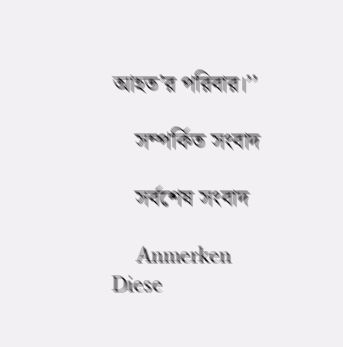আহত’র পরিবার।’’

    সম্পর্কিত সংবাদ

    সর্বশেষ সংবাদ

    Anmerken Diese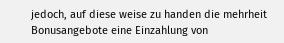jedoch, auf diese weise zu handen die mehrheit Bonusangebote eine Einzahlung von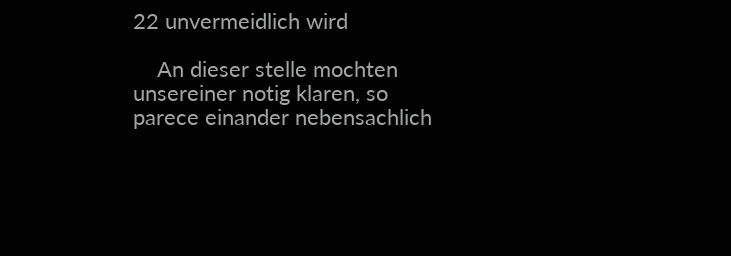22 unvermeidlich wird

    An dieser stelle mochten unsereiner notig klaren, so parece einander nebensachlich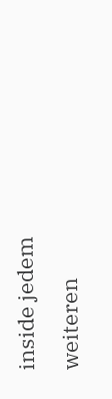inside jedem weiteren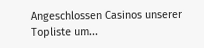Angeschlossen Casinos unserer Topliste um...